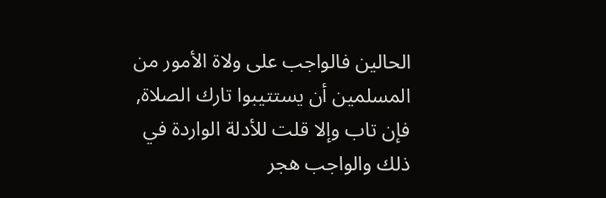الحالين فالواجب على ولاة الأمور من المسلمين أن يستتيبوا تارك الصلاة, فإن تاب وإلا قلت للأدلة الواردة في ذلك والواجب هجر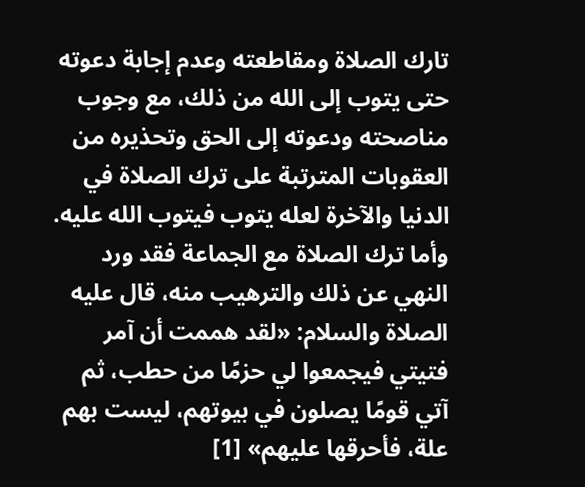تارك الصلاة ومقاطعته وعدم إجابة دعوته حتى يتوب إلى الله من ذلك، مع وجوب مناصحته ودعوته إلى الحق وتحذيره من العقوبات المترتبة على ترك الصلاة في الدنيا والآخرة لعله يتوب فيتوب الله عليه.
وأما ترك الصلاة مع الجماعة فقد ورد النهي عن ذلك والترهيب منه، قال عليه الصلاة والسلام: «لقد هممت أن آمر فتيتي فيجمعوا لي حزمًا من حطب، ثم آتي قومًا يصلون في بيوتهم، ليست بهم علة، فأحرقها عليهم» [1]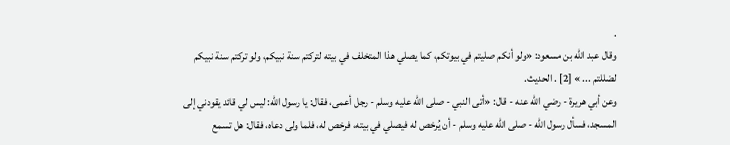.
وقال عبد الله بن مسعود: «ولو أنكم صليتم في بيوتكم، كما يصلي هذا المتخلف في بيته لتركتم سنة نبيكم، ولو تركتم سنة نبيكم لضللتم ... » [2] . الحديث.
وعن أبي هريرة - رضي الله عنه - قال: «أتى النبي - صلى الله عليه وسلم - رجل أعمى، فقال: يا رسول الله: ليس لي قائد يقودني إلى المسجد، فسأل رسول الله - صلى الله عليه وسلم - أن يُرخص له فيصلي في بيته، فرخص له، فلما ولى دعاه، فقال: هل تسمع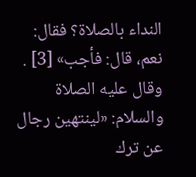النداء بالصلاة؟ فقال: نعم، قال: فأجب» [3] .
وقال عليه الصلاة والسلام: «لينتهين رجال عن ترك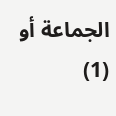الجماعة أو
(1)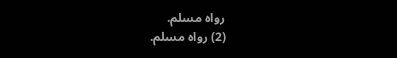رواه مسلم.
(2) رواه مسلم.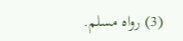(3) رواه مسلم.